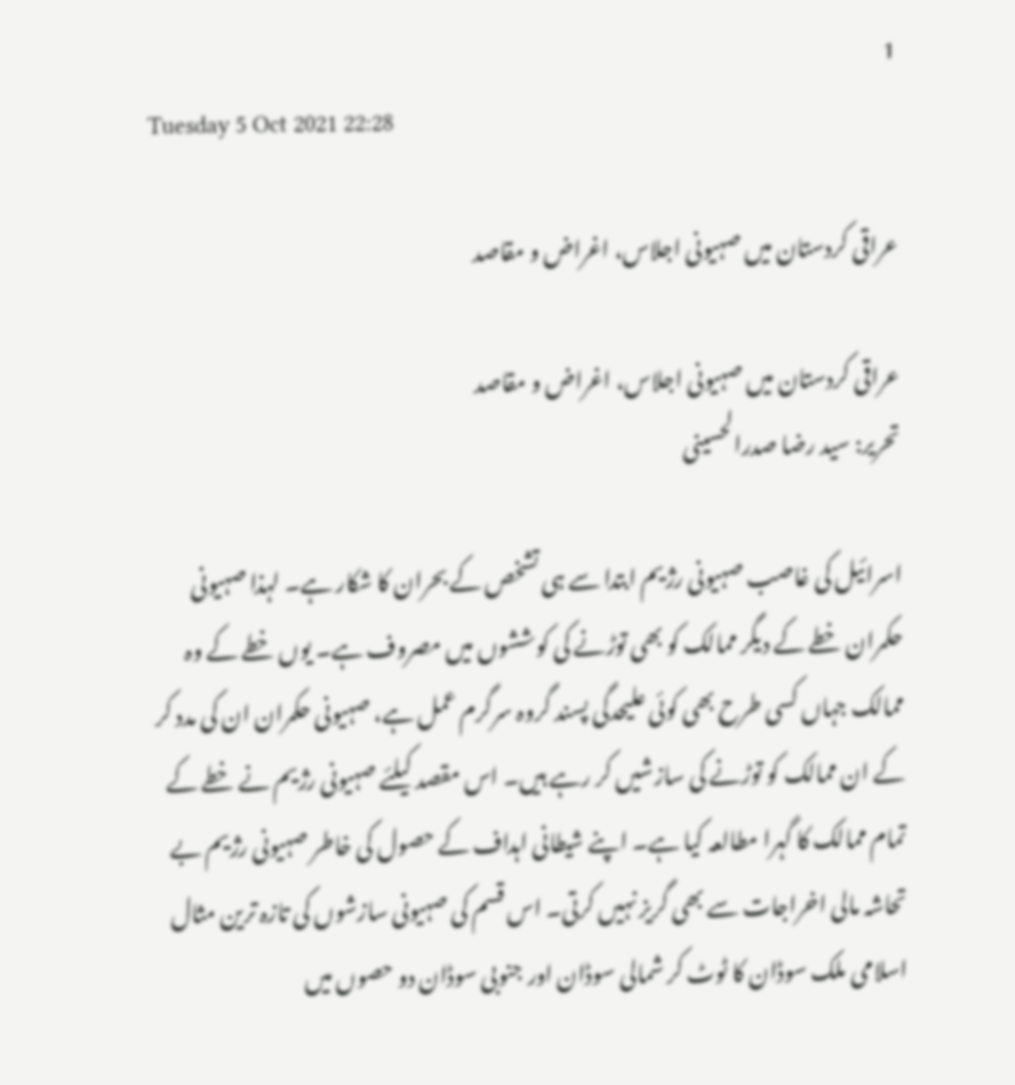1
Tuesday 5 Oct 2021 22:28

عراقی کردستان میں صہیونی اجلاس، اغراض و مقاصد

عراقی کردستان میں صہیونی اجلاس، اغراض و مقاصد
تحریر: سید رضا صدرالحسینی

اسرائیل کی غاصب صہیونی رژیم ابتدا سے ہی تشخص کے بحران کا شکار ہے۔ لہذا صہیونی حکمران خطے کے دیگر ممالک کو بھی توڑنے کی کوششوں میں مصروف ہے۔ یوں خطے کے وہ ممالک جہاں کسی طرح بھی کوئی علیحدگی پسند گروہ سرگرم عمل ہے، صہیونی حکمران ان کی مدد کر کے ان ممالک کو توڑنے کی سازشیں کر رہے ہیں۔ اس مقصد کیلئے صہیونی رژیم نے خطے کے تمام ممالک کا گہرا مطالعہ کیا ہے۔ اپنے شیطانی اہداف کے حصول کی خاطر صہیونی رژیم بے تحاشہ مالی اخراجات سے بھی گریز نہیں کرتی۔ اس قسم کی صہیونی سازشوں کی تازہ ترین مثال اسلامی ملک سوڈان کا ٹوٹ کر شمالی سوڈان اور جنوبی سوڈان دو حصوں میں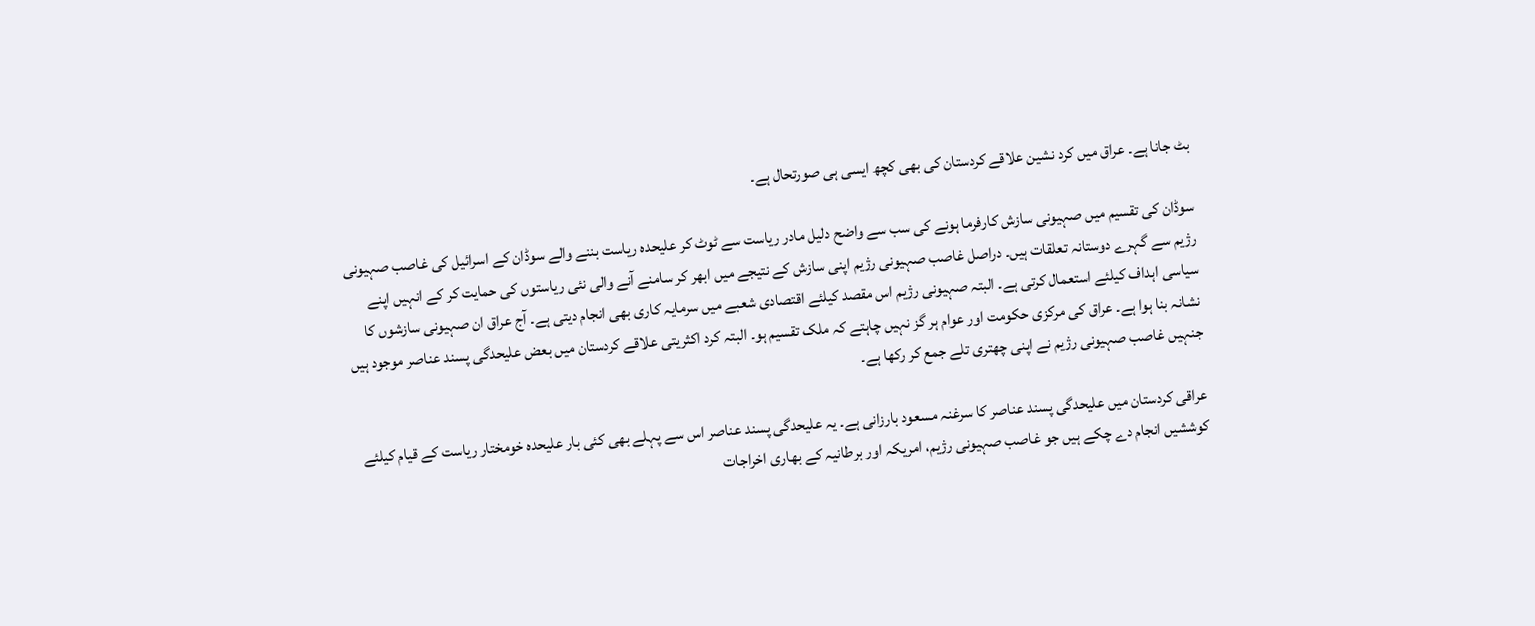بٹ جانا ہے۔ عراق میں کرد نشین علاقے کردستان کی بھی کچھ ایسی ہی صورتحال ہے۔

سوڈان کی تقسیم میں صہیونی سازش کارفرما ہونے کی سب سے واضح دلیل مادر ریاست سے ٹوٹ کر علیحدہ ریاست بننے والے سوڈان کے اسرائیل کی غاصب صہیونی رژیم سے گہرے دوستانہ تعلقات ہیں۔ دراصل غاصب صہیونی رژیم اپنی سازش کے نتیجے میں ابھر کر سامنے آنے والی نئی ریاستوں کی حمایت کر کے انہیں اپنے سیاسی اہداف کیلئے استعمال کرتی ہے۔ البتہ صہیونی رژیم اس مقصد کیلئے اقتصادی شعبے میں سرمایہ کاری بھی انجام دیتی ہے۔ آج عراق ان صہیونی سازشوں کا نشانہ بنا ہوا ہے۔ عراق کی مرکزی حکومت اور عوام ہر گز نہیں چاہتے کہ ملک تقسیم ہو۔ البتہ کرد اکثریتی علاقے کردستان میں بعض علیحدگی پسند عناصر موجود ہیں جنہیں غاصب صہیونی رژیم نے اپنی چھتری تلے جمع کر رکھا ہے۔

عراقی کردستان میں علیحدگی پسند عناصر کا سرغنہ مسعود بارزانی ہے۔ یہ علیحدگی پسند عناصر اس سے پہلے بھی کئی بار علیحدہ خومختار ریاست کے قیام کیلئے کوششیں انجام دے چکے ہیں جو غاصب صہیونی رژیم، امریکہ اور برطانیہ کے بھاری اخراجات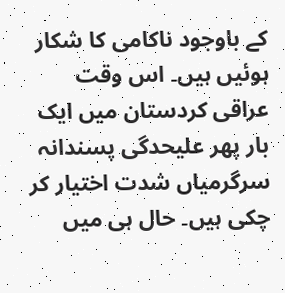کے باوجود ناکامی کا شکار ہوئیں ہیں۔ اس وقت عراقی کردستان میں ایک بار پھر علیحدگی پسندانہ سرگرمیاں شدت اختیار کر چکی ہیں۔ حال ہی میں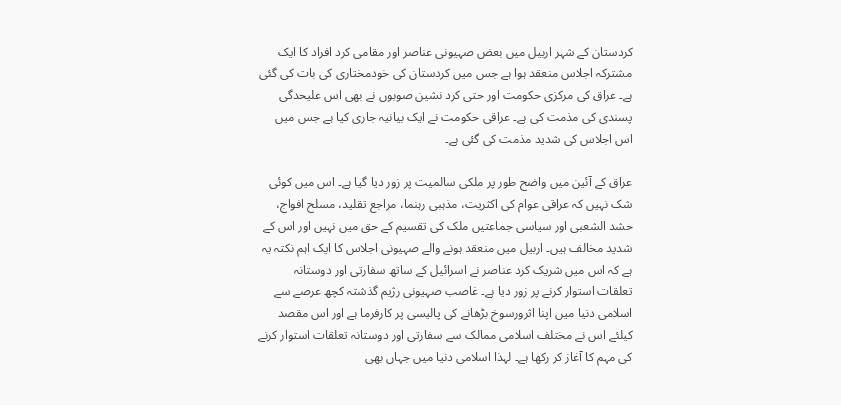کردستان کے شہر اربیل میں بعض صہیونی عناصر اور مقامی کرد افراد کا ایک مشترکہ اجلاس منعقد ہوا ہے جس میں کردستان کی خودمختاری کی بات کی گئی ہے۔ عراق کی مرکزی حکومت اور حتی کرد نشین صوبوں نے بھی اس علیحدگی پسندی کی مذمت کی ہے۔ عراقی حکومت نے ایک بیانیہ جاری کیا ہے جس میں اس اجلاس کی شدید مذمت کی گئی ہے۔

عراق کے آئین میں واضح طور پر ملکی سالمیت پر زور دیا گیا ہے۔ اس میں کوئی شک نہیں کہ عراقی عوام کی اکثریت، مذہبی رہنما، مراجع تقلید، مسلح افواج، حشد الشعبی اور سیاسی جماعتیں ملک کی تقسیم کے حق میں نہیں اور اس کے شدید مخالف ہیں۔ اربیل میں منعقد ہونے والے صہیونی اجلاس کا ایک اہم نکتہ یہ ہے کہ اس میں شریک کرد عناصر نے اسرائیل کے ساتھ سفارتی اور دوستانہ تعلقات استوار کرنے پر زور دیا ہے۔ غاصب صہیونی رژیم گذشتہ کچھ عرصے سے اسلامی دنیا میں اپنا اثرورسوخ بڑھانے کی پالیسی پر کارفرما ہے اور اس مقصد کیلئے اس نے مختلف اسلامی ممالک سے سفارتی اور دوستانہ تعلقات استوار کرنے کی مہم کا آغاز کر رکھا ہے۔ لہذا اسلامی دنیا میں جہاں بھی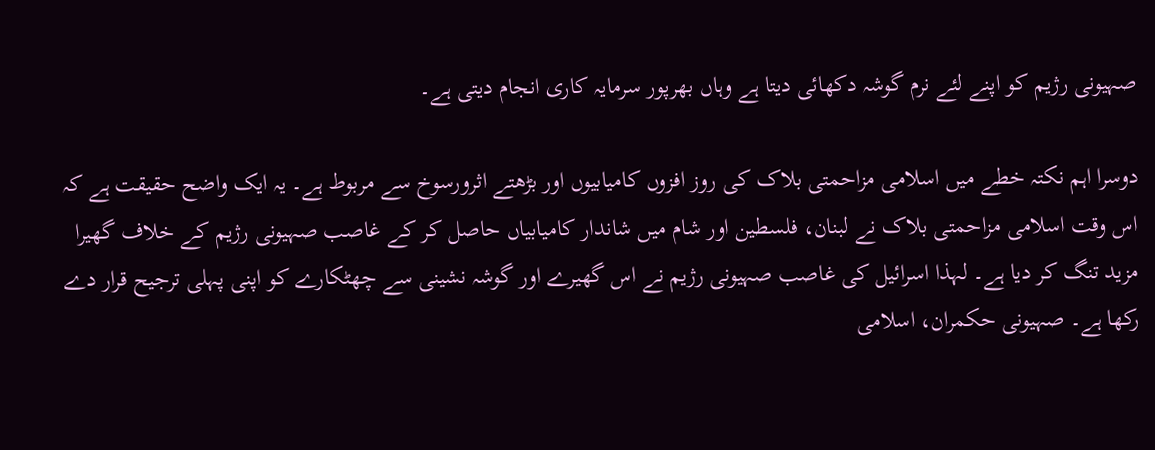صہیونی رژیم کو اپنے لئے نرم گوشہ دکھائی دیتا ہے وہاں بھرپور سرمایہ کاری انجام دیتی ہے۔

دوسرا اہم نکتہ خطے میں اسلامی مزاحمتی بلاک کی روز افزوں کامیابیوں اور بڑھتے اثرورسوخ سے مربوط ہے۔ یہ ایک واضح حقیقت ہے کہ اس وقت اسلامی مزاحمتی بلاک نے لبنان، فلسطین اور شام میں شاندار کامیابیاں حاصل کر کے غاصب صہیونی رژیم کے خلاف گھیرا مزید تنگ کر دیا ہے۔ لہذا اسرائیل کی غاصب صہیونی رژیم نے اس گھیرے اور گوشہ نشینی سے چھٹکارے کو اپنی پہلی ترجیح قرار دے رکھا ہے۔ صہیونی حکمران، اسلامی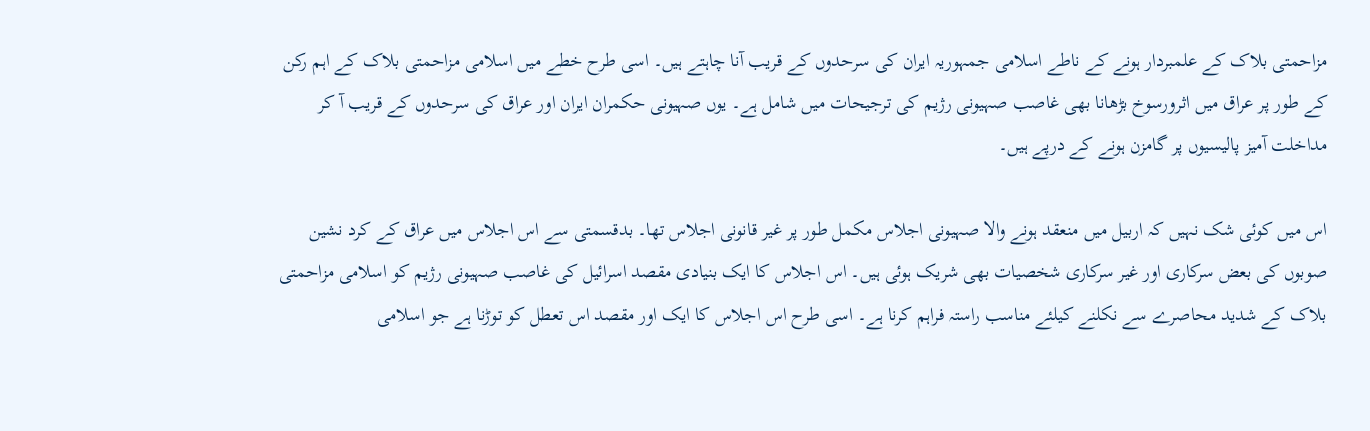مزاحمتی بلاک کے علمبردار ہونے کے ناطے اسلامی جمہوریہ ایران کی سرحدوں کے قریب آنا چاہتے ہیں۔ اسی طرح خطے میں اسلامی مزاحمتی بلاک کے اہم رکن کے طور پر عراق میں اثرورسوخ بڑھانا بھی غاصب صہیونی رژیم کی ترجیحات میں شامل ہے۔ یوں صہیونی حکمران ایران اور عراق کی سرحدوں کے قریب آ کر مداخلت آمیز پالیسیوں پر گامزن ہونے کے درپے ہیں۔

اس میں کوئی شک نہیں کہ اربیل میں منعقد ہونے والا صہیونی اجلاس مکمل طور پر غیر قانونی اجلاس تھا۔ بدقسمتی سے اس اجلاس میں عراق کے کرد نشین صوبوں کی بعض سرکاری اور غیر سرکاری شخصیات بھی شریک ہوئی ہیں۔ اس اجلاس کا ایک بنیادی مقصد اسرائیل کی غاصب صہیونی رژیم کو اسلامی مزاحمتی بلاک کے شدید محاصرے سے نکلنے کیلئے مناسب راستہ فراہم کرنا ہے۔ اسی طرح اس اجلاس کا ایک اور مقصد اس تعطل کو توڑنا ہے جو اسلامی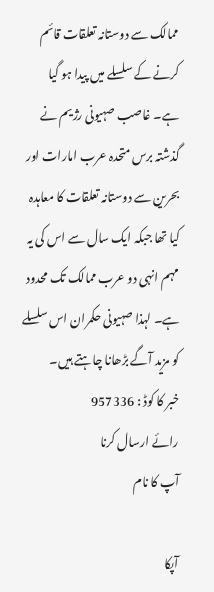ممالک سے دوستانہ تعلقات قائم کرنے کے سلسلے میں پیدا ہو گیا ہے۔ غاصب صہیونی رژیم نے گذشتہ برس متحدہ عرب امارات اور بحرین سے دوستانہ تعلقات کا معاہدہ کیا تھا جبکہ ایک سال سے اس کی یہ مہم انہی دو عرب ممالک تک محدود ہے۔ لہذا صہیونی حکمران اس سلسلے کو مزید آگے بڑھانا چاہتے ہیں۔
خبر کا کوڈ : 957336
رائے ارسال کرنا
آپ کا نام

آپکا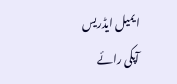ایمیل ایڈریس
آپکی رائے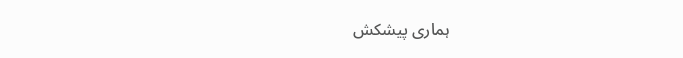ہماری پیشکش